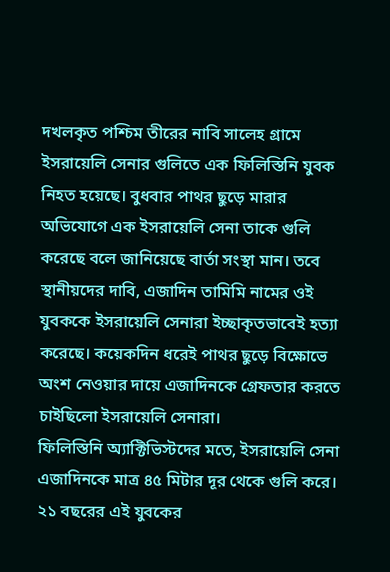দখলকৃত পশ্চিম তীরের নাবি সালেহ গ্রামে ইসরায়েলি সেনার গুলিতে এক ফিলিস্তিনি যুবক নিহত হয়েছে। বুধবার পাথর ছুড়ে মারার অভিযোগে এক ইসরায়েলি সেনা তাকে গুলি করেছে বলে জানিয়েছে বার্তা সংস্থা মান। তবে স্থানীয়দের দাবি, এজাদিন তামিমি নামের ওই যুবককে ইসরায়েলি সেনারা ইচ্ছাকৃতভাবেই হত্যা করেছে। কয়েকদিন ধরেই পাথর ছুড়ে বিক্ষোভে অংশ নেওয়ার দায়ে এজাদিনকে গ্রেফতার করতে চাইছিলো ইসরায়েলি সেনারা।
ফিলিস্তিনি অ্যাক্টিভিস্টদের মতে, ইসরায়েলি সেনা এজাদিনকে মাত্র ৪৫ মিটার দূর থেকে গুলি করে। ২১ বছরের এই যুবকের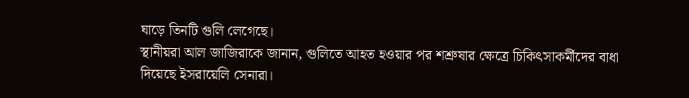ঘাড়ে তিনটি গুলি লেগেছে।
স্থানীয়রা আল জাজিরাকে জানান, গুলিতে আহত হওয়ার পর শশ্রুষার ক্ষেত্রে চিকিৎসাকর্মীদের বাধা দিয়েছে ইসরায়েলি সেনারা।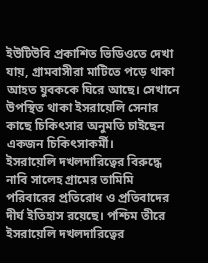ইউটিউবি প্রকাশিত ভিডিওতে দেখা যায়, গ্রামবাসীরা মাটিতে পড়ে থাকা আহত যুবককে ঘিরে আছে। সেখানে উপস্থিত থাকা ইসরায়েলি সেনার কাছে চিকিৎসার অনুমতি চাইছেন একজন চিকিৎসাকর্মী।
ইসরায়েলি দখলদারিত্বের বিরুদ্ধে নাবি সালেহ গ্রামের তামিমি পরিবারের প্রতিরোধ ও প্রতিবাদের দীর্ঘ ইতিহাস রয়েছে। পশ্চিম তীরে ইসরায়েলি দখলদারিত্বের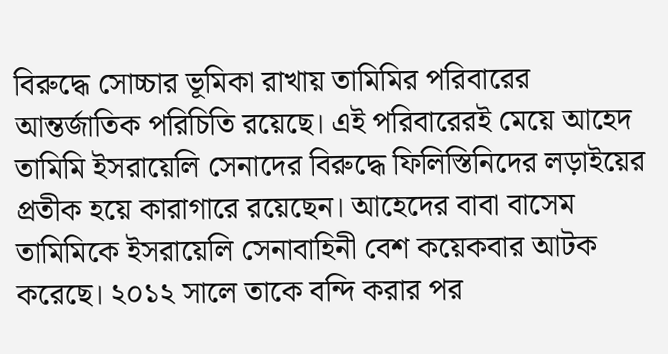বিরুদ্ধে সোচ্চার ভূমিকা রাখায় তামিমির পরিবারের আন্তর্জাতিক পরিচিতি রয়েছে। এই পরিবারেরই মেয়ে আহেদ তামিমি ইসরায়েলি সেনাদের বিরুদ্ধে ফিলিস্তিনিদের লড়াইয়ের প্রতীক হয়ে কারাগারে রয়েছেন। আহেদের বাবা বাসেম তামিমিকে ইসরায়েলি সেনাবাহিনী বেশ কয়েকবার আটক করেছে। ২০১২ সালে তাকে বন্দি করার পর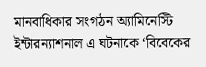মানবাধিকার সংগঠন অ্যামিনেস্টি ইন্টারন্যাশনাল এ ঘটনাকে ‘বিবেকের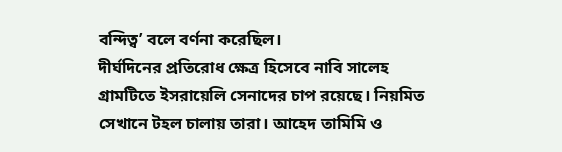বন্দিত্ব’ বলে বর্ণনা করেছিল।
দীর্ঘদিনের প্রতিরোধ ক্ষেত্র হিসেবে নাবি সালেহ গ্রামটিতে ইসরায়েলি সেনাদের চাপ রয়েছে। নিয়মিত সেখানে টহল চালায় তারা। আহেদ তামিমি ও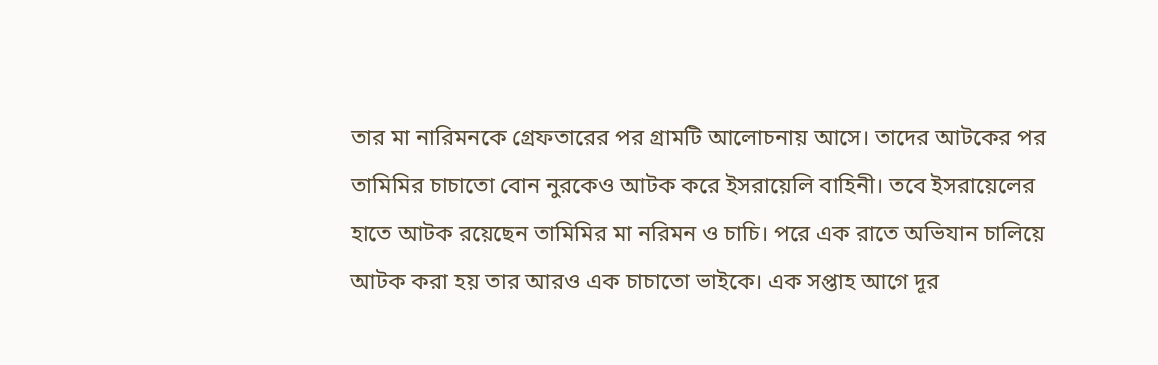তার মা নারিমনকে গ্রেফতারের পর গ্রামটি আলোচনায় আসে। তাদের আটকের পর তামিমির চাচাতো বোন নুরকেও আটক করে ইসরায়েলি বাহিনী। তবে ইসরায়েলের হাতে আটক রয়েছেন তামিমির মা নরিমন ও চাচি। পরে এক রাতে অভিযান চালিয়ে আটক করা হয় তার আরও এক চাচাতো ভাইকে। এক সপ্তাহ আগে দূর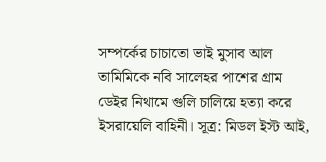সম্পর্কের চাচাতো ভাই মুসাব আল তামিমিকে নবি সালেহর পাশের গ্রাম ডেইর নিথামে গুলি চালিয়ে হত্যা করে ইসরায়েলি বাহিনী। সূত্র: মিডল ইস্ট আই,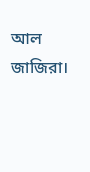আল জাজিরা।